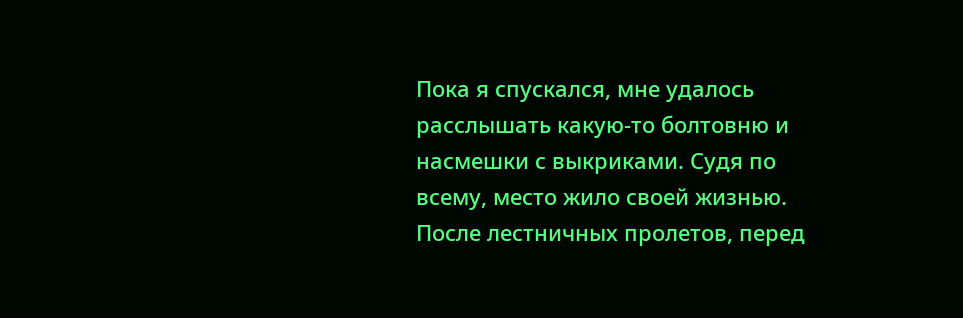Пока я спускался, мне удалось расслышать какую-то болтовню и насмешки с выкриками. Судя по всему, место жило своей жизнью. После лестничных пролетов, перед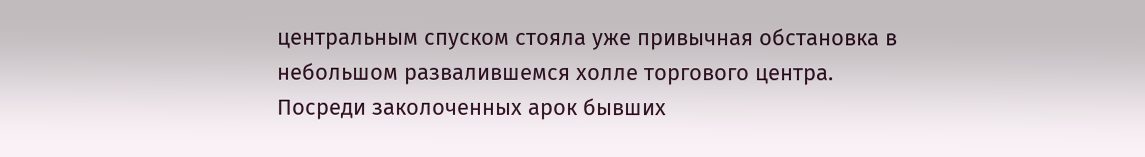центральным спуском стояла уже привычная обстановка в небольшом развалившемся холле торгового центра. Посреди заколоченных арок бывших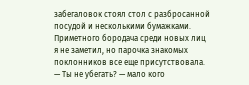забегаловок стоял стол с разбросанной посудой и несколькими бумажками. Приметного бородача среди новых лиц я не заметил, но парочка знакомых поклонников все еще присутствовала.
— Ты не убегать? — мало кого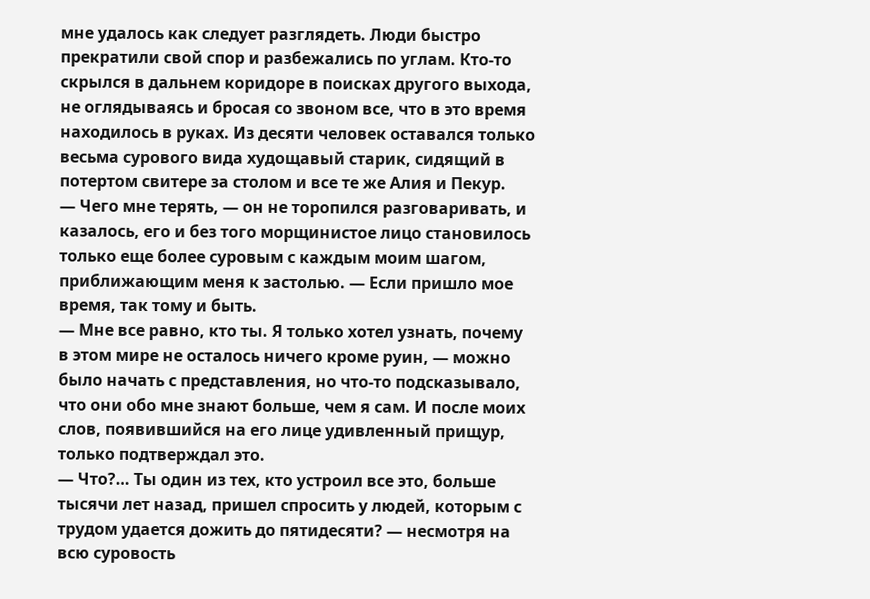мне удалось как следует разглядеть. Люди быстро прекратили свой спор и разбежались по углам. Кто-то скрылся в дальнем коридоре в поисках другого выхода, не оглядываясь и бросая со звоном все, что в это время находилось в руках. Из десяти человек оставался только весьма сурового вида худощавый старик, сидящий в потертом свитере за столом и все те же Алия и Пекур.
— Чего мне терять, — он не торопился разговаривать, и казалось, его и без того морщинистое лицо становилось только еще более суровым с каждым моим шагом, приближающим меня к застолью. — Если пришло мое время, так тому и быть.
— Мне все равно, кто ты. Я только хотел узнать, почему в этом мире не осталось ничего кроме руин, — можно было начать с представления, но что-то подсказывало, что они обо мне знают больше, чем я сам. И после моих слов, появившийся на его лице удивленный прищур, только подтверждал это.
— Что?… Ты один из тех, кто устроил все это, больше тысячи лет назад, пришел спросить у людей, которым с трудом удается дожить до пятидесяти? — несмотря на всю суровость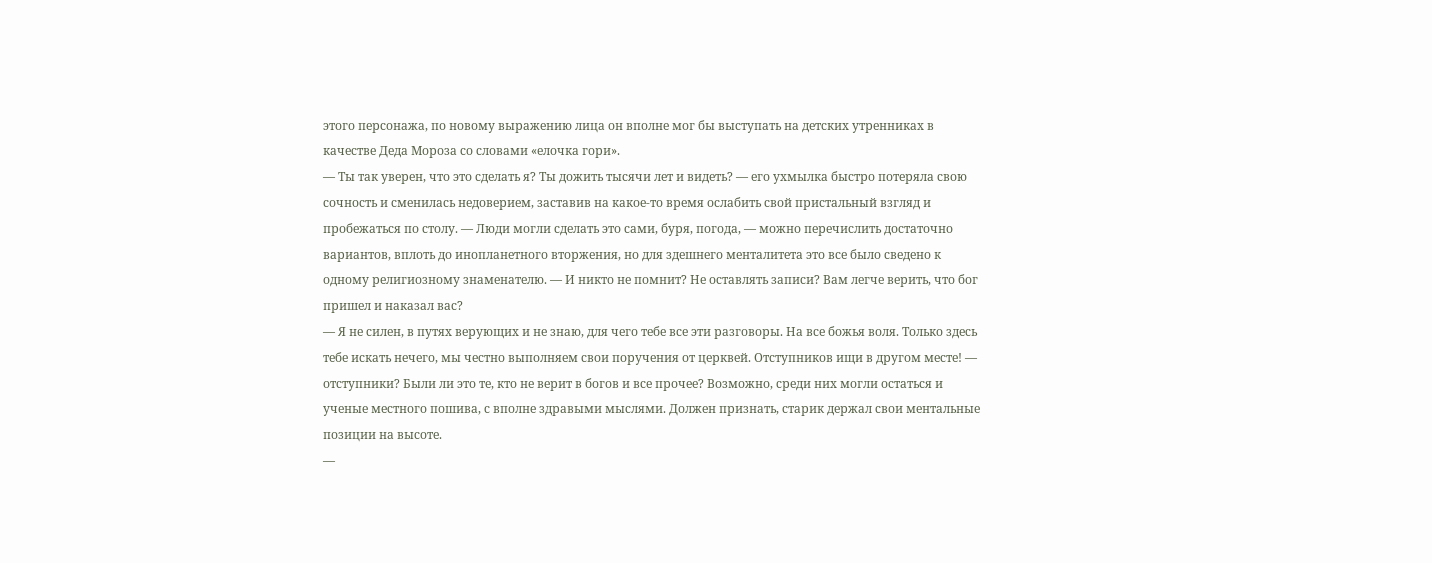этого персонажа, по новому выражению лица он вполне мог бы выступать на детских утренниках в качестве Деда Мороза со словами «елочка гори».
— Ты так уверен, что это сделать я? Ты дожить тысячи лет и видеть? — его ухмылка быстро потеряла свою сочность и сменилась недоверием, заставив на какое-то время ослабить свой пристальный взгляд и пробежаться по столу. — Люди могли сделать это сами, буря, погода, — можно перечислить достаточно вариантов, вплоть до инопланетного вторжения, но для здешнего менталитета это все было сведено к одному религиозному знаменателю. — И никто не помнит? Не оставлять записи? Вам легче верить, что бог пришел и наказал вас?
— Я не силен, в путях верующих и не знаю, для чего тебе все эти разговоры. На все божья воля. Только здесь тебе искать нечего, мы честно выполняем свои поручения от церквей. Отступников ищи в другом месте! — отступники? Были ли это те, кто не верит в богов и все прочее? Возможно, среди них могли остаться и ученые местного пошива, с вполне здравыми мыслями. Должен признать, старик держал свои ментальные позиции на высоте.
—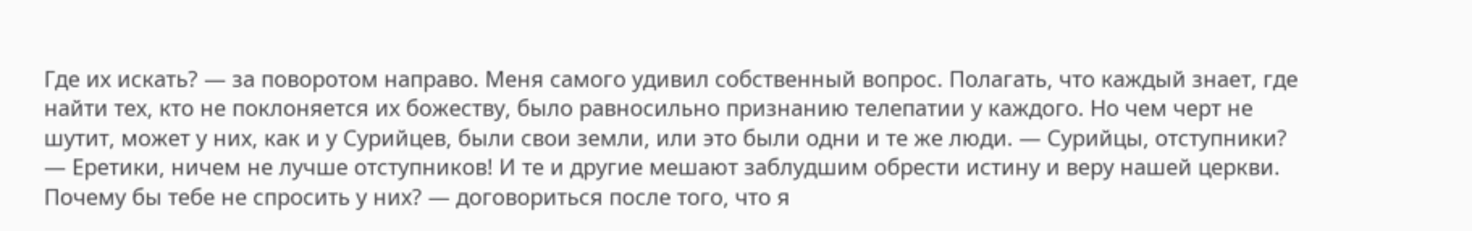Где их искать? — за поворотом направо. Меня самого удивил собственный вопрос. Полагать, что каждый знает, где найти тех, кто не поклоняется их божеству, было равносильно признанию телепатии у каждого. Но чем черт не шутит, может у них, как и у Сурийцев, были свои земли, или это были одни и те же люди. — Сурийцы, отступники?
— Еретики, ничем не лучше отступников! И те и другие мешают заблудшим обрести истину и веру нашей церкви. Почему бы тебе не спросить у них? — договориться после того, что я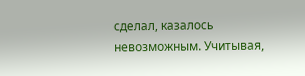сделал, казалось невозможным. Учитывая,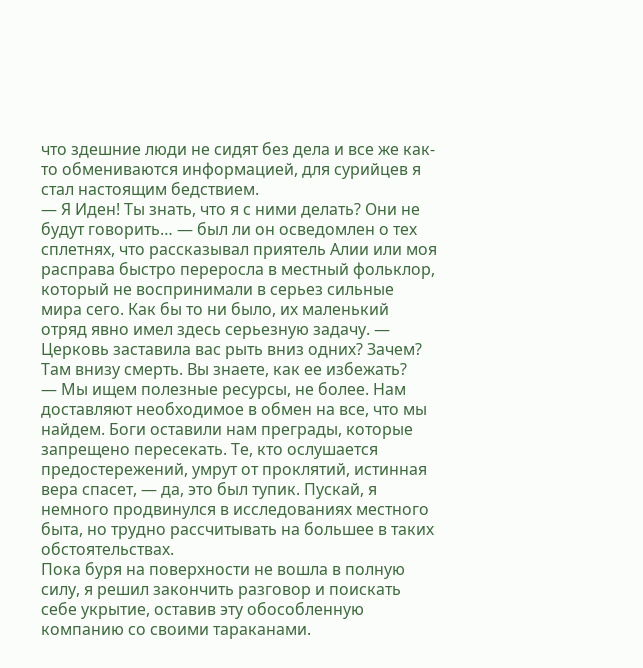что здешние люди не сидят без дела и все же как-то обмениваются информацией, для сурийцев я стал настоящим бедствием.
— Я Иден! Ты знать, что я с ними делать? Они не будут говорить… — был ли он осведомлен о тех сплетнях, что рассказывал приятель Алии или моя расправа быстро переросла в местный фольклор, который не воспринимали в серьез сильные мира сего. Как бы то ни было, их маленький отряд явно имел здесь серьезную задачу. — Церковь заставила вас рыть вниз одних? Зачем? Там внизу смерть. Вы знаете, как ее избежать?
— Мы ищем полезные ресурсы, не более. Нам доставляют необходимое в обмен на все, что мы найдем. Боги оставили нам преграды, которые запрещено пересекать. Те, кто ослушается предостережений, умрут от проклятий, истинная вера спасет, — да, это был тупик. Пускай, я немного продвинулся в исследованиях местного быта, но трудно рассчитывать на большее в таких обстоятельствах.
Пока буря на поверхности не вошла в полную силу, я решил закончить разговор и поискать себе укрытие, оставив эту обособленную компанию со своими тараканами.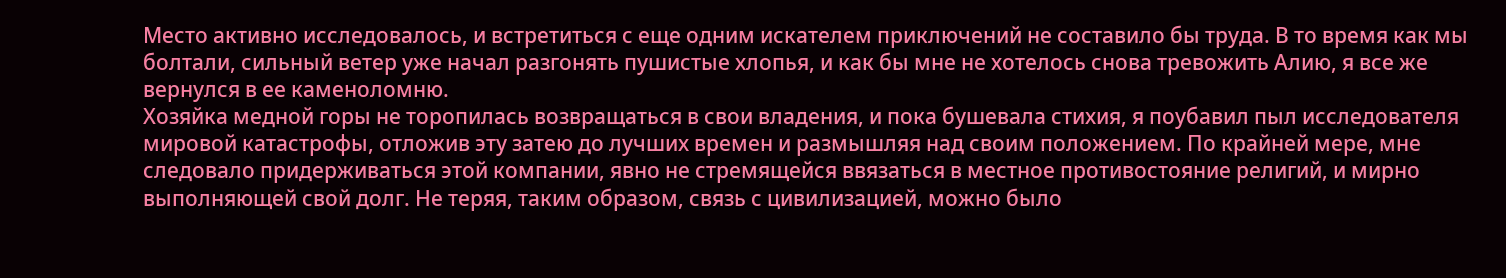Место активно исследовалось, и встретиться с еще одним искателем приключений не составило бы труда. В то время как мы болтали, сильный ветер уже начал разгонять пушистые хлопья, и как бы мне не хотелось снова тревожить Алию, я все же вернулся в ее каменоломню.
Хозяйка медной горы не торопилась возвращаться в свои владения, и пока бушевала стихия, я поубавил пыл исследователя мировой катастрофы, отложив эту затею до лучших времен и размышляя над своим положением. По крайней мере, мне следовало придерживаться этой компании, явно не стремящейся ввязаться в местное противостояние религий, и мирно выполняющей свой долг. Не теряя, таким образом, связь с цивилизацией, можно было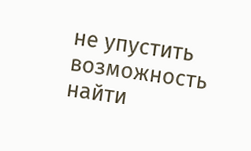не упустить возможность найти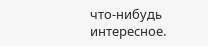что-нибудь интересное.